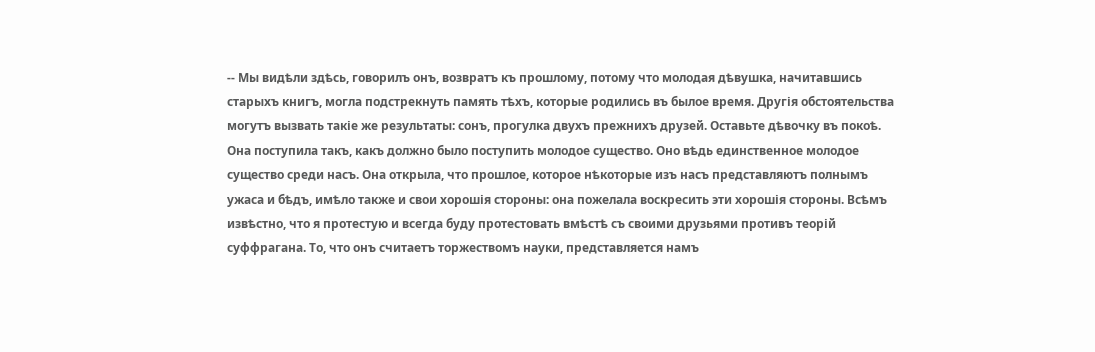-- Мы видѣли здѣсь, говорилъ онъ, возвратъ къ прошлому, потому что молодая дѣвушка, начитавшись старыхъ книгъ, могла подстрекнуть память тѣхъ, которые родились въ былое время. Другія обстоятельства могутъ вызвать такіе же результаты: сонъ, прогулка двухъ прежнихъ друзей. Оставьте дѣвочку въ покоѣ. Она поступила такъ, какъ должно было поступить молодое существо. Оно вѣдь единственное молодое существо среди насъ. Она открыла, что прошлое, которое нѣкоторые изъ насъ представляютъ полнымъ ужаса и бѣдъ, имѣло также и свои хорошія стороны: она пожелала воскресить эти хорошія стороны. Всѣмъ извѣстно, что я протестую и всегда буду протестовать вмѣстѣ съ своими друзьями противъ теорій суффрагана. То, что онъ считаетъ торжествомъ науки, представляется намъ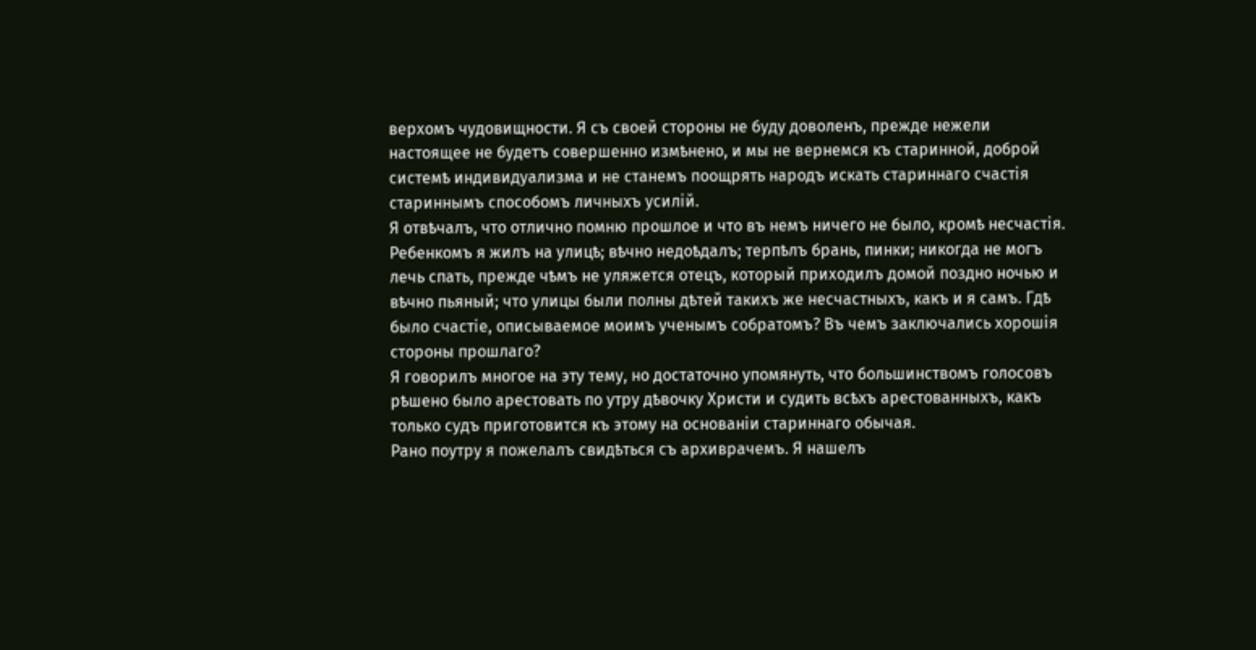верхомъ чудовищности. Я съ своей стороны не буду доволенъ, прежде нежели настоящее не будетъ совершенно измѣнено, и мы не вернемся къ старинной, доброй системѣ индивидуализма и не станемъ поощрять народъ искать стариннаго счастія стариннымъ способомъ личныхъ усилій.
Я отвѣчалъ, что отлично помню прошлое и что въ немъ ничего не было, кромѣ несчастія. Ребенкомъ я жилъ на улицѣ; вѣчно недоѣдалъ; терпѣлъ брань, пинки; никогда не могъ лечь спать, прежде чѣмъ не уляжется отецъ, который приходилъ домой поздно ночью и вѣчно пьяный; что улицы были полны дѣтей такихъ же несчастныхъ, какъ и я самъ. Гдѣ было счастіе, описываемое моимъ ученымъ собратомъ? Въ чемъ заключались хорошія стороны прошлаго?
Я говорилъ многое на эту тему, но достаточно упомянуть, что большинствомъ голосовъ рѣшено было арестовать по утру дѣвочку Христи и судить всѣхъ арестованныхъ, какъ только судъ приготовится къ этому на основаніи стариннаго обычая.
Рано поутру я пожелалъ свидѣться съ архиврачемъ. Я нашелъ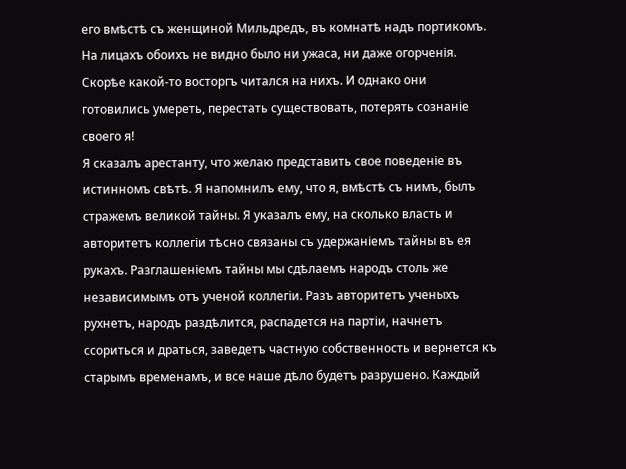его вмѣстѣ съ женщиной Мильдредъ, въ комнатѣ надъ портикомъ. На лицахъ обоихъ не видно было ни ужаса, ни даже огорченія. Скорѣе какой-то восторгъ читался на нихъ. И однако они готовились умереть, перестать существовать, потерять сознаніе своего я!
Я сказалъ арестанту, что желаю представить свое поведеніе въ истинномъ свѣтѣ. Я напомнилъ ему, что я, вмѣстѣ съ нимъ, былъ стражемъ великой тайны. Я указалъ ему, на сколько власть и авторитетъ коллегіи тѣсно связаны съ удержаніемъ тайны въ ея рукахъ. Разглашеніемъ тайны мы сдѣлаемъ народъ столь же независимымъ отъ ученой коллегіи. Разъ авторитетъ ученыхъ рухнетъ, народъ раздѣлится, распадется на партіи, начнетъ ссориться и драться, заведетъ частную собственность и вернется къ старымъ временамъ, и все наше дѣло будетъ разрушено. Каждый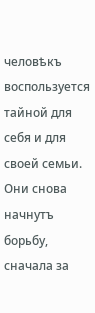человѣкъ воспользуется тайной для себя и для своей семьи. Они снова начнутъ борьбу, сначала за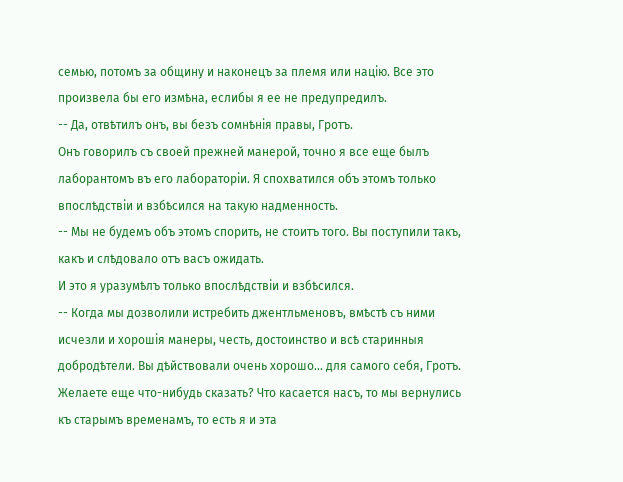семью, потомъ за общину и наконецъ за племя или націю. Все это произвела бы его измѣна, еслибы я ее не предупредилъ.
-- Да, отвѣтилъ онъ, вы безъ сомнѣнія правы, Гротъ.
Онъ говорилъ съ своей прежней манерой, точно я все еще былъ лаборантомъ въ его лабораторіи. Я спохватился объ этомъ только впослѣдствіи и взбѣсился на такую надменность.
-- Мы не будемъ объ этомъ спорить, не стоитъ того. Вы поступили такъ, какъ и слѣдовало отъ васъ ожидать.
И это я уразумѣлъ только впослѣдствіи и взбѣсился.
-- Когда мы дозволили истребить джентльменовъ, вмѣстѣ съ ними исчезли и хорошія манеры, честь, достоинство и всѣ старинныя добродѣтели. Вы дѣйствовали очень хорошо... для самого себя, Гротъ. Желаете еще что-нибудь сказать? Что касается насъ, то мы вернулись къ старымъ временамъ, то есть я и эта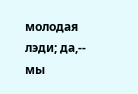молодая лэди; да,-- мы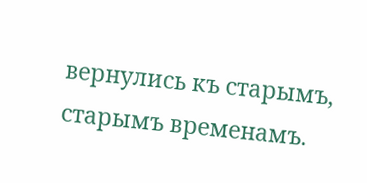вернулись къ старымъ, старымъ временамъ.